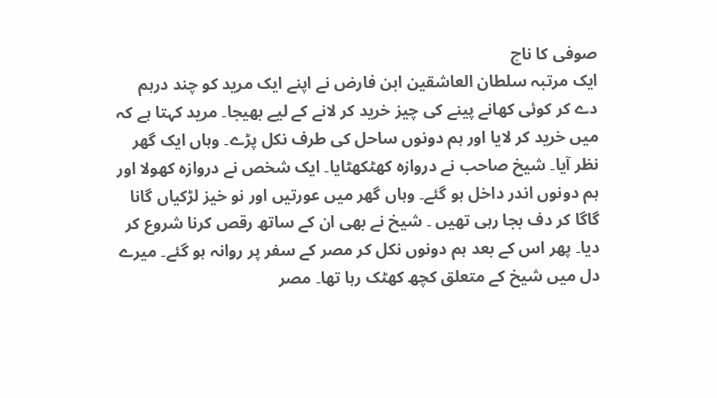صوفی کا ناچ
ایک مرتبہ سلطان العاشقین ابن فارض نے اپنے ایک مرید کو چند درہم دے کر کوئی کھانے پینے کی چیز خرید کر لانے کے لیے بھیجا۔ مرید کہتا ہے کہ میں خرید کر لایا اور ہم دونوں ساحل کی طرف نکل پڑے۔ وہاں ایک گھر نظر آیا۔ شیخ صاحب نے دروازہ کھٹکھٹایا۔ ایک شخص نے دروازہ کھولا اور ہم دونوں اندر داخل ہو گئے۔ وہاں گھر میں عورتیں اور نو خیز لڑکیاں گانا گاگا کر دف بجا رہی تھیں ۔ شیخ نے بھی ان کے ساتھ رقص کرنا شروع کر دیا۔ پھر اس کے بعد ہم دونوں نکل کر مصر کے سفر پر روانہ ہو گئے۔ میرے دل میں شیخ کے متعلق کچھ کھٹک رہا تھا۔ مصر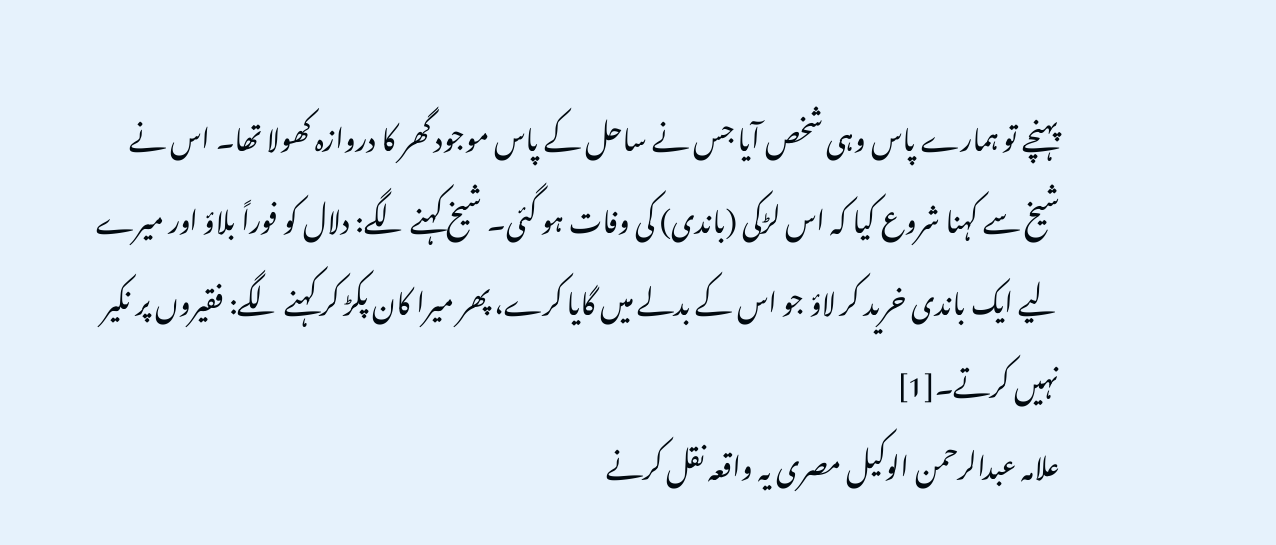پہنچے تو ہمارے پاس وہی شخص آیا جس نے ساحل کے پاس موجود گھر کا دروازہ کھولا تھا۔ اس نے شیخ سے کہنا شروع کیا کہ اس لڑکی (باندی) کی وفات ہو گئی۔ شیخ کہنے لگے: دلال کو فوراً بلاؤ اور میرے لیے ایک باندی خرید کر لاؤ جو اس کے بدلے میں گایا کرے، پھر میرا کان پکڑ کر کہنے لگے: فقیروں پر نکیر نہیں کرتے۔[1]
علامہ عبدالرحمن الوکیل مصری یہ واقعہ نقل کرنے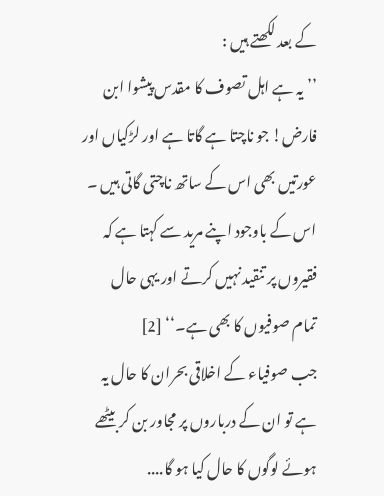کے بعد لکھتے ہیں :
’’یہ ہے اہل تصوف کا مقدس پیشوا ابن فارض! جو ناچتا ہے گاتا ہے اور لڑکیاں اور عورتیں بھی اس کے ساتھ ناچتی گاتی ہیں ۔ اس کے باوجود اپنے مرید سے کہتا ہے کہ فقیروں پر تنقید نہیں کرتے اور یہی حال تمام صوفیوں کا بھی ہے۔‘‘ [2]
جب صوفیاء کے اخلاقی بحران کا حال یہ ہے تو ان کے درباروں پر مجاور بن کر بیٹھے ہوئے لوگوں کا حال کیا ہو گا....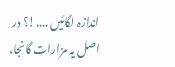اندازہ لگائیں ....!؟ در اصل یہ مزارات گانجا،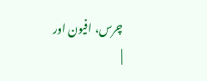چرس، افیون اور
|